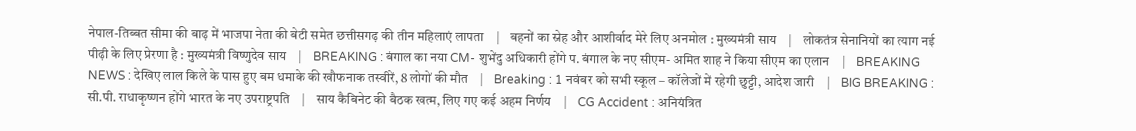नेपाल-तिब्बत सीमा की बाढ़ में भाजपा नेता की बेटी समेत छत्तीसगढ़ की तीन महिलाएं लापता    |    बहनों का स्नेह और आशीर्वाद मेरे लिए अनमोल : मुख्यमंत्री साय    |    लोकतंत्र सेनानियों का त्याग नई पीढ़ी के लिए प्रेरणा है : मुख्यमंत्री विष्णुदेव साय    |    BREAKING : बंगाल का नया CM- शुभेंदु अधिकारी होंगे प. बंगाल के नए सीएम- अमित शाह ने किया सीएम का एलान    |    BREAKING NEWS : देखिए लाल किले के पास हुए बम धमाके की खौफनाक तस्वीरें, 8 लोगों की मौत    |    Breaking : 1 नवंबर को सभी स्कूल – कॉलेजों में रहेगी छुट्टी, आदेश जारी    |    BIG BREAKING : सी.पी. राधाकृष्णन होंगे भारत के नए उपराष्ट्रपति    |    साय कैबिनेट की बैठक खत्म, लिए गए कई अहम निर्णय    |    CG Accident : अनियंत्रित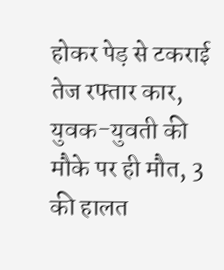होकर पेड़ से टकराई तेज रफ्तार कार, युवक-युवती की मौके पर ही मौत, 3 की हालत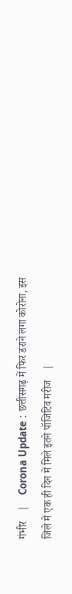गंभीर    |    Corona Update : छत्तीसगढ़ में फिर डराने लगा कोरोना, इस जिले में एक ही दिन में मिले इतने पॉजिटिव मरीज    |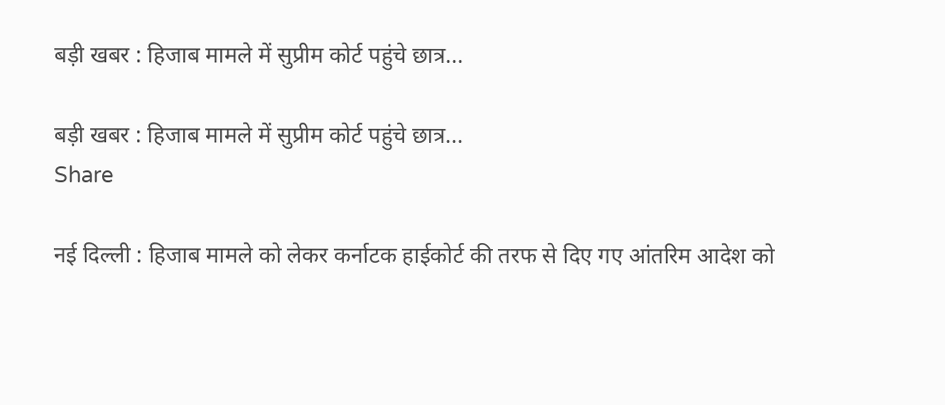बड़ी खबर : हिजाब मामले में सुप्रीम कोर्ट पहुंचे छात्र...

बड़ी खबर : हिजाब मामले में सुप्रीम कोर्ट पहुंचे छात्र...
Share

नई दिल्ली : हिजाब मामले को लेकर कर्नाटक हाईकोर्ट की तरफ से दिए गए आंतरिम आदेश को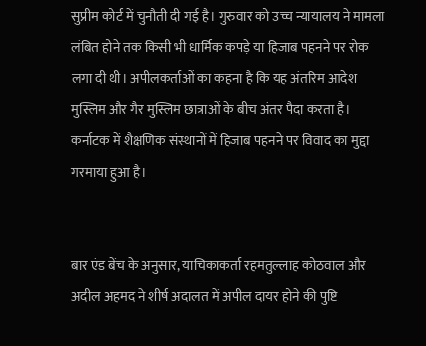सुप्रीम कोर्ट में चुनौती दी गई है। गुरुवार को उच्च न्यायालय ने मामला लंबित होने तक किसी भी धार्मिक कपड़े या हिजाब पहनने पर रोक लगा दी थी। अपीलकर्ताओं का कहना है कि यह अंतरिम आदेश मुस्लिम और गैर मुस्लिम छात्राओं के बीच अंतर पैदा करता है। कर्नाटक में शैक्षणिक संस्थानों में हिजाब पहनने पर विवाद का मुद्दा गरमाया हुआ है।


बार एंड बेंच के अनुसार, याचिकाकर्ता रहमतुल्लाह कोठवाल और अदील अहमद ने शीर्ष अदालत में अपील दायर होने की पुष्टि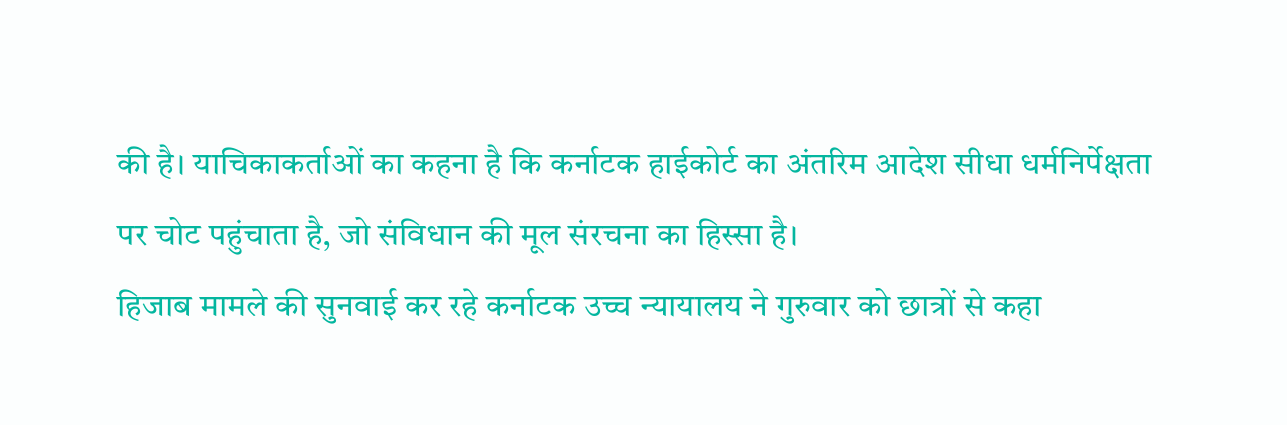की है। याचिकाकर्ताओं का कहना है कि कर्नाटक हाईकोर्ट का अंतरिम आदेश सीधा धर्मनिर्पेक्षता पर चोट पहुंचाता है, जो संविधान की मूल संरचना का हिस्सा है।
हिजाब मामले की सुनवाई कर रहे कर्नाटक उच्च न्यायालय ने गुरुवार को छात्रों से कहा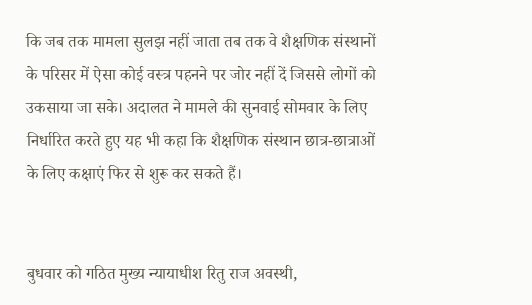कि जब तक मामला सुलझ नहीं जाता तब तक वे शैक्षणिक संस्थानों के परिसर में ऐसा कोई वस्त्र पहनने पर जोर नहीं दें जिससे लोगों को उकसाया जा सके। अदालत ने मामले की सुनवाई सोमवार के लिए निर्धारित करते हुए यह भी कहा कि शैक्षणिक संस्थान छात्र-छात्राओं के लिए कक्षाएं फिर से शुरू कर सकते हैं।


बुधवार को गठित मुख्य न्यायाधीश रितु राज अवस्थी,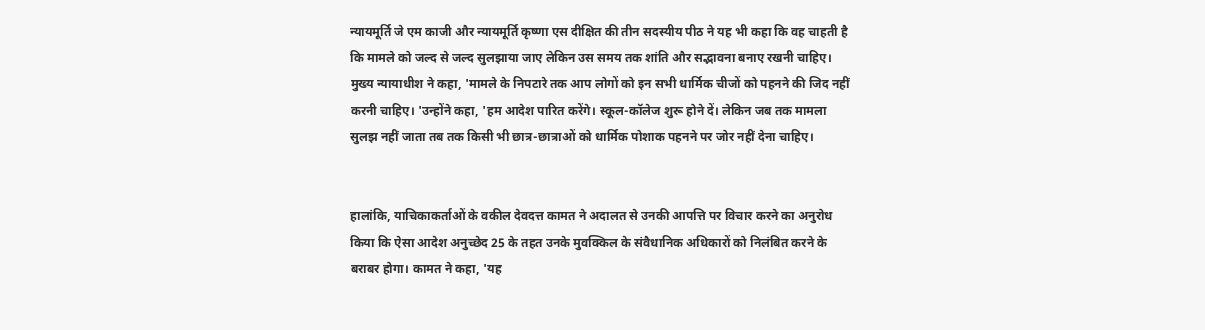न्यायमूर्ति जे एम काजी और न्यायमूर्ति कृष्णा एस दीक्षित की तीन सदस्यीय पीठ ने यह भी कहा कि वह चाहती है कि मामले को जल्द से जल्द सुलझाया जाए लेकिन उस समय तक शांति और सद्भावना बनाए रखनी चाहिए।
मुख्य न्यायाधीश ने कहा, 'मामले के निपटारे तक आप लोगों को इन सभी धार्मिक चीजों को पहनने की जिद नहीं करनी चाहिए। 'उन्होंने कहा, 'हम आदेश पारित करेंगे। स्कूल-कॉलेज शुरू होने दें। लेकिन जब तक मामला सुलझ नहीं जाता तब तक किसी भी छात्र-छात्राओं को धार्मिक पोशाक पहनने पर जोर नहीं देना चाहिए।


हालांकि, याचिकाकर्ताओं के वकील देवदत्त कामत ने अदालत से उनकी आपत्ति पर विचार करने का अनुरोध किया कि ऐसा आदेश अनुच्छेद 25 के तहत उनके मुवक्किल के संवैधानिक अधिकारों को निलंबित करने के बराबर होगा। कामत ने कहा, 'यह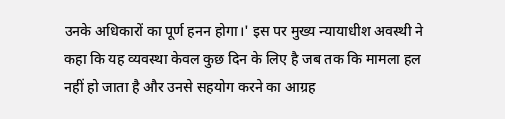उनके अधिकारों का पूर्ण हनन होगा।' इस पर मुख्य न्यायाधीश अवस्थी ने कहा कि यह व्यवस्था केवल कुछ दिन के लिए है जब तक कि मामला हल नहीं हो जाता है और उनसे सहयोग करने का आग्रह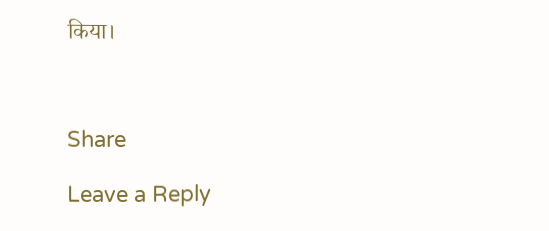किया।



Share

Leave a Reply